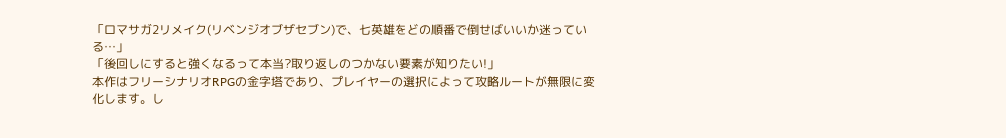「ロマサガ2リメイク(リベンジオブザセブン)で、七英雄をどの順番で倒せばいいか迷っている…」
「後回しにすると強くなるって本当?取り返しのつかない要素が知りたい!」
本作はフリーシナリオRPGの金字塔であり、プレイヤーの選択によって攻略ルートが無限に変化します。し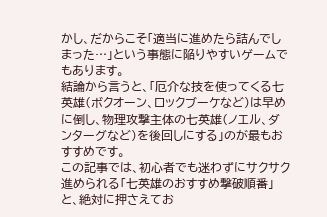かし、だからこそ「適当に進めたら詰んでしまった…」という事態に陥りやすいゲームでもあります。
結論から言うと、「厄介な技を使ってくる七英雄(ボクオーン、ロックブーケなど)は早めに倒し、物理攻撃主体の七英雄(ノエル、ダンターグなど)を後回しにする」のが最もおすすめです。
この記事では、初心者でも迷わずにサクサク進められる「七英雄のおすすめ撃破順番」と、絶対に押さえてお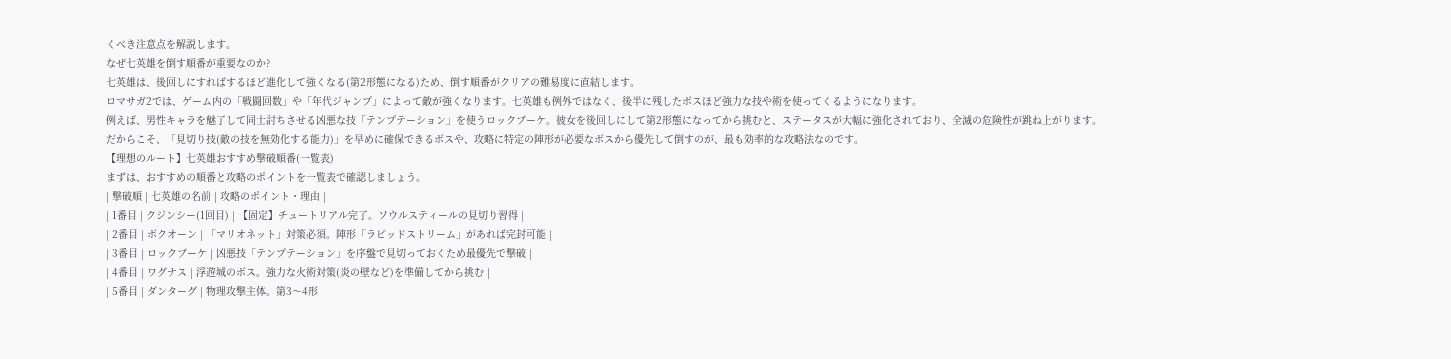くべき注意点を解説します。
なぜ七英雄を倒す順番が重要なのか?
七英雄は、後回しにすればするほど進化して強くなる(第2形態になる)ため、倒す順番がクリアの難易度に直結します。
ロマサガ2では、ゲーム内の「戦闘回数」や「年代ジャンプ」によって敵が強くなります。七英雄も例外ではなく、後半に残したボスほど強力な技や術を使ってくるようになります。
例えば、男性キャラを魅了して同士討ちさせる凶悪な技「テンプテーション」を使うロックブーケ。彼女を後回しにして第2形態になってから挑むと、ステータスが大幅に強化されており、全滅の危険性が跳ね上がります。
だからこそ、「見切り技(敵の技を無効化する能力)」を早めに確保できるボスや、攻略に特定の陣形が必要なボスから優先して倒すのが、最も効率的な攻略法なのです。
【理想のルート】七英雄おすすめ撃破順番(一覧表)
まずは、おすすめの順番と攻略のポイントを一覧表で確認しましょう。
| 撃破順 | 七英雄の名前 | 攻略のポイント・理由 |
| 1番目 | クジンシー(1回目) | 【固定】チュートリアル完了。ソウルスティールの見切り習得 |
| 2番目 | ボクオーン | 「マリオネット」対策必須。陣形「ラピッドストリーム」があれば完封可能 |
| 3番目 | ロックブーケ | 凶悪技「テンプテーション」を序盤で見切っておくため最優先で撃破 |
| 4番目 | ワグナス | 浮遊城のボス。強力な火術対策(炎の壁など)を準備してから挑む |
| 5番目 | ダンターグ | 物理攻撃主体。第3〜4形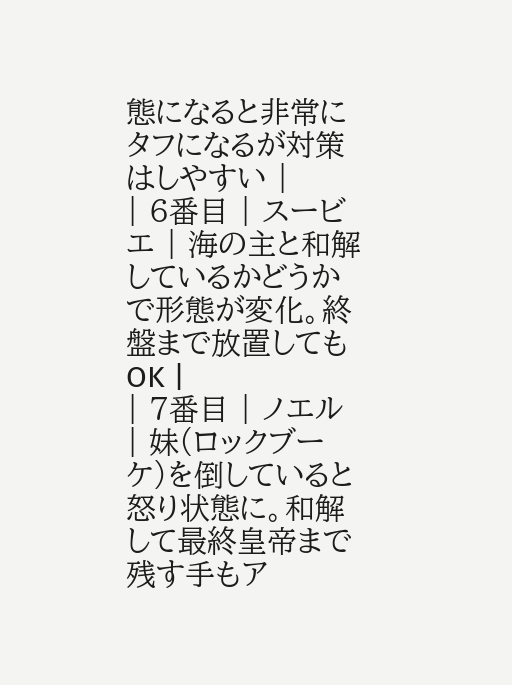態になると非常にタフになるが対策はしやすい |
| 6番目 | スービエ | 海の主と和解しているかどうかで形態が変化。終盤まで放置してもOK |
| 7番目 | ノエル | 妹(ロックブーケ)を倒していると怒り状態に。和解して最終皇帝まで残す手もア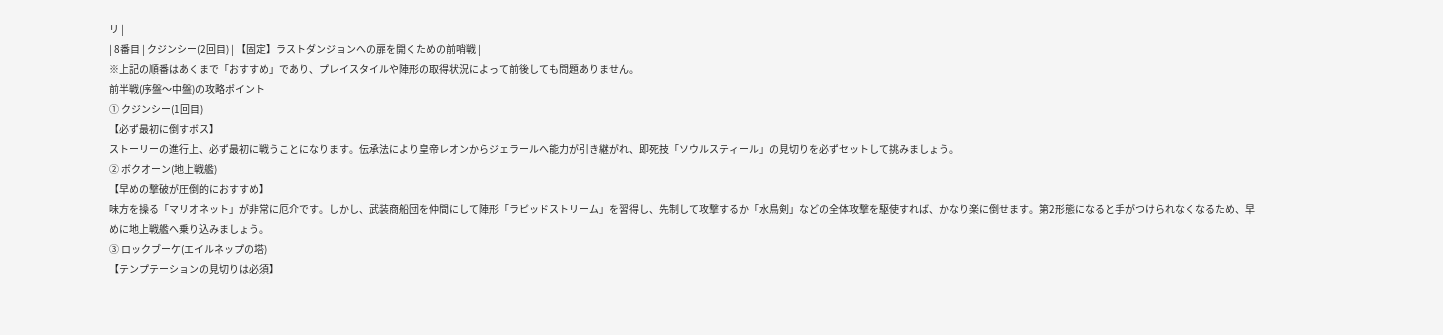リ |
| 8番目 | クジンシー(2回目) | 【固定】ラストダンジョンへの扉を開くための前哨戦 |
※上記の順番はあくまで「おすすめ」であり、プレイスタイルや陣形の取得状況によって前後しても問題ありません。
前半戦(序盤〜中盤)の攻略ポイント
① クジンシー(1回目)
【必ず最初に倒すボス】
ストーリーの進行上、必ず最初に戦うことになります。伝承法により皇帝レオンからジェラールへ能力が引き継がれ、即死技「ソウルスティール」の見切りを必ずセットして挑みましょう。
② ボクオーン(地上戦艦)
【早めの撃破が圧倒的におすすめ】
味方を操る「マリオネット」が非常に厄介です。しかし、武装商船団を仲間にして陣形「ラピッドストリーム」を習得し、先制して攻撃するか「水鳥剣」などの全体攻撃を駆使すれば、かなり楽に倒せます。第2形態になると手がつけられなくなるため、早めに地上戦艦へ乗り込みましょう。
③ ロックブーケ(エイルネップの塔)
【テンプテーションの見切りは必須】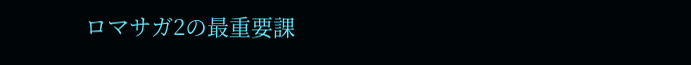ロマサガ2の最重要課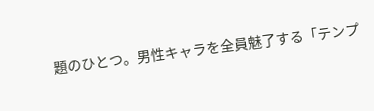題のひとつ。男性キャラを全員魅了する「テンプ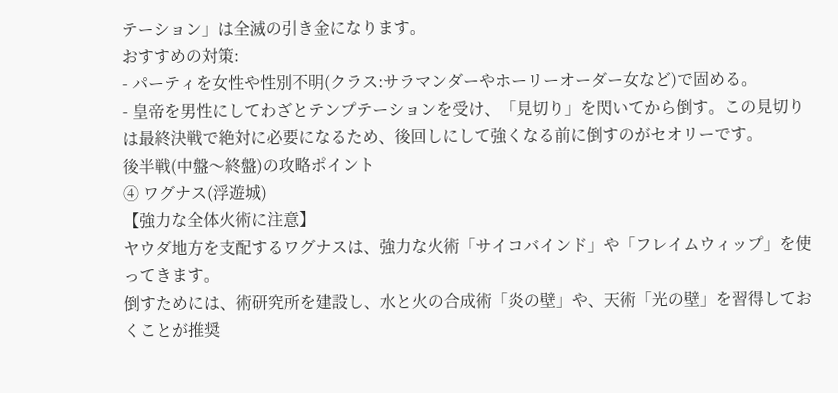テーション」は全滅の引き金になります。
おすすめの対策:
- パーティを女性や性別不明(クラス:サラマンダーやホーリーオーダー女など)で固める。
- 皇帝を男性にしてわざとテンプテーションを受け、「見切り」を閃いてから倒す。この見切りは最終決戦で絶対に必要になるため、後回しにして強くなる前に倒すのがセオリーです。
後半戦(中盤〜終盤)の攻略ポイント
④ ワグナス(浮遊城)
【強力な全体火術に注意】
ヤウダ地方を支配するワグナスは、強力な火術「サイコバインド」や「フレイムウィップ」を使ってきます。
倒すためには、術研究所を建設し、水と火の合成術「炎の壁」や、天術「光の壁」を習得しておくことが推奨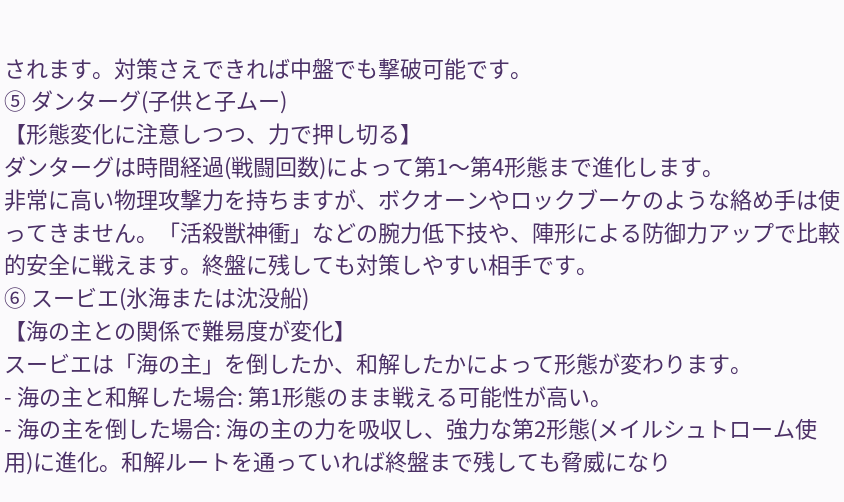されます。対策さえできれば中盤でも撃破可能です。
⑤ ダンターグ(子供と子ムー)
【形態変化に注意しつつ、力で押し切る】
ダンターグは時間経過(戦闘回数)によって第1〜第4形態まで進化します。
非常に高い物理攻撃力を持ちますが、ボクオーンやロックブーケのような絡め手は使ってきません。「活殺獣神衝」などの腕力低下技や、陣形による防御力アップで比較的安全に戦えます。終盤に残しても対策しやすい相手です。
⑥ スービエ(氷海または沈没船)
【海の主との関係で難易度が変化】
スービエは「海の主」を倒したか、和解したかによって形態が変わります。
- 海の主と和解した場合: 第1形態のまま戦える可能性が高い。
- 海の主を倒した場合: 海の主の力を吸収し、強力な第2形態(メイルシュトローム使用)に進化。和解ルートを通っていれば終盤まで残しても脅威になり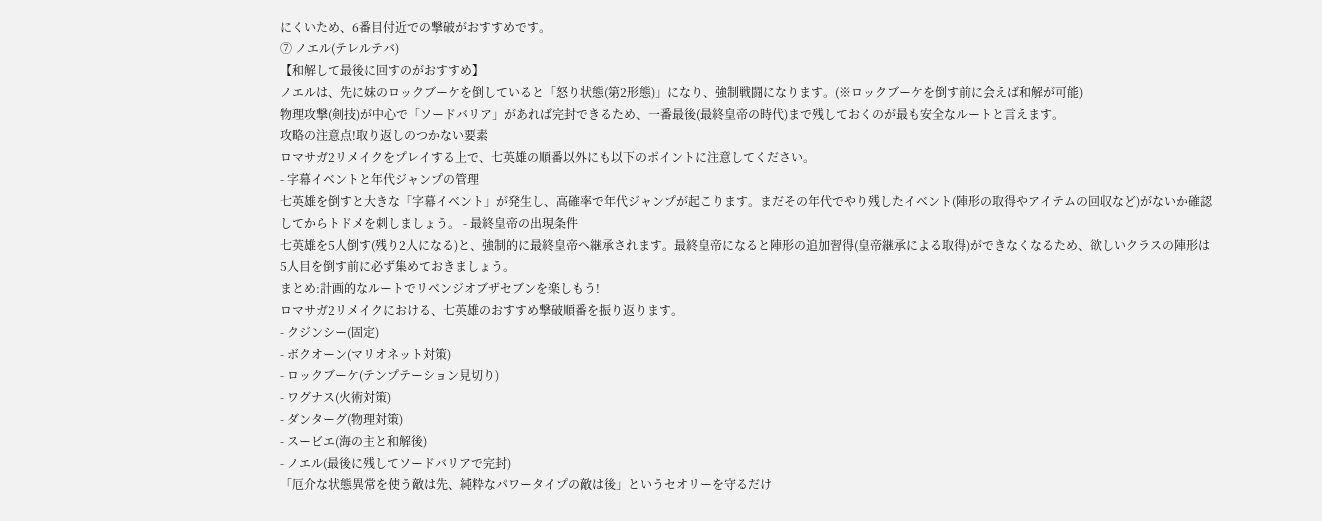にくいため、6番目付近での撃破がおすすめです。
⑦ ノエル(テレルテバ)
【和解して最後に回すのがおすすめ】
ノエルは、先に妹のロックブーケを倒していると「怒り状態(第2形態)」になり、強制戦闘になります。(※ロックブーケを倒す前に会えば和解が可能)
物理攻撃(剣技)が中心で「ソードバリア」があれば完封できるため、一番最後(最終皇帝の時代)まで残しておくのが最も安全なルートと言えます。
攻略の注意点!取り返しのつかない要素
ロマサガ2リメイクをプレイする上で、七英雄の順番以外にも以下のポイントに注意してください。
- 字幕イベントと年代ジャンプの管理
七英雄を倒すと大きな「字幕イベント」が発生し、高確率で年代ジャンプが起こります。まだその年代でやり残したイベント(陣形の取得やアイテムの回収など)がないか確認してからトドメを刺しましょう。 - 最終皇帝の出現条件
七英雄を5人倒す(残り2人になる)と、強制的に最終皇帝へ継承されます。最終皇帝になると陣形の追加習得(皇帝継承による取得)ができなくなるため、欲しいクラスの陣形は5人目を倒す前に必ず集めておきましょう。
まとめ:計画的なルートでリベンジオブザセブンを楽しもう!
ロマサガ2リメイクにおける、七英雄のおすすめ撃破順番を振り返ります。
- クジンシー(固定)
- ボクオーン(マリオネット対策)
- ロックブーケ(テンプテーション見切り)
- ワグナス(火術対策)
- ダンターグ(物理対策)
- スービエ(海の主と和解後)
- ノエル(最後に残してソードバリアで完封)
「厄介な状態異常を使う敵は先、純粋なパワータイプの敵は後」というセオリーを守るだけ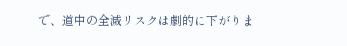で、道中の全滅リスクは劇的に下がりま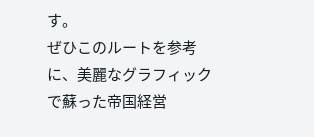す。
ぜひこのルートを参考に、美麗なグラフィックで蘇った帝国経営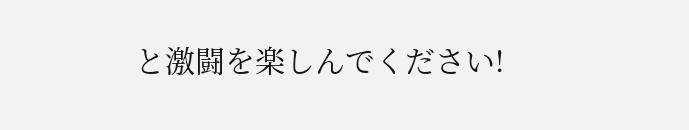と激闘を楽しんでください!